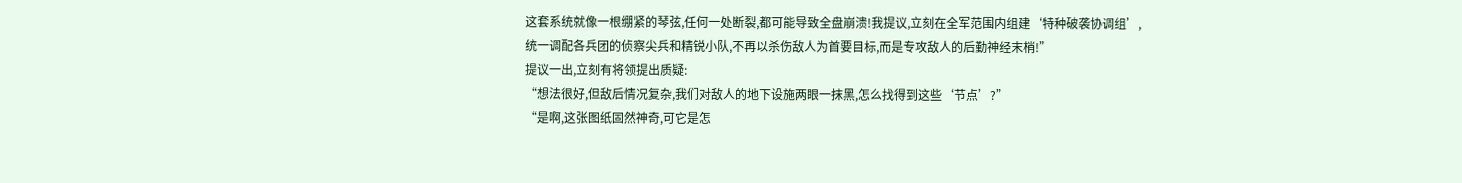这套系统就像一根绷紧的琴弦,任何一处断裂,都可能导致全盘崩溃!我提议,立刻在全军范围内组建‘特种破袭协调组’,
统一调配各兵团的侦察尖兵和精锐小队,不再以杀伤敌人为首要目标,而是专攻敌人的后勤神经末梢!”
提议一出,立刻有将领提出质疑:
“想法很好,但敌后情况复杂,我们对敌人的地下设施两眼一抹黑,怎么找得到这些‘节点’?”
“是啊,这张图纸固然神奇,可它是怎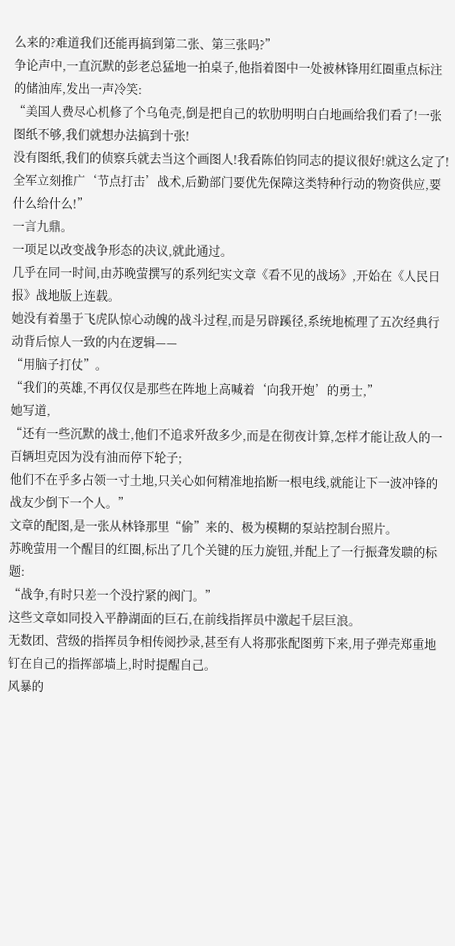么来的?难道我们还能再搞到第二张、第三张吗?”
争论声中,一直沉默的彭老总猛地一拍桌子,他指着图中一处被林锋用红圈重点标注的储油库,发出一声冷笑:
“美国人费尽心机修了个乌龟壳,倒是把自己的软肋明明白白地画给我们看了!一张图纸不够,我们就想办法搞到十张!
没有图纸,我们的侦察兵就去当这个画图人!我看陈伯钧同志的提议很好!就这么定了!
全军立刻推广‘节点打击’战术,后勤部门要优先保障这类特种行动的物资供应,要什么给什么!”
一言九鼎。
一项足以改变战争形态的决议,就此通过。
几乎在同一时间,由苏晚萤撰写的系列纪实文章《看不见的战场》,开始在《人民日报》战地版上连载。
她没有着墨于飞虎队惊心动魄的战斗过程,而是另辟蹊径,系统地梳理了五次经典行动背后惊人一致的内在逻辑——
“用脑子打仗”。
“我们的英雄,不再仅仅是那些在阵地上高喊着‘向我开炮’的勇士,”
她写道,
“还有一些沉默的战士,他们不追求歼敌多少,而是在彻夜计算,怎样才能让敌人的一百辆坦克因为没有油而停下轮子;
他们不在乎多占领一寸土地,只关心如何精准地掐断一根电线,就能让下一波冲锋的战友少倒下一个人。”
文章的配图,是一张从林锋那里“偷”来的、极为模糊的泵站控制台照片。
苏晚萤用一个醒目的红圈,标出了几个关键的压力旋钮,并配上了一行振聋发聩的标题:
“战争,有时只差一个没拧紧的阀门。”
这些文章如同投入平静湖面的巨石,在前线指挥员中激起千层巨浪。
无数团、营级的指挥员争相传阅抄录,甚至有人将那张配图剪下来,用子弹壳郑重地钉在自己的指挥部墙上,时时提醒自己。
风暴的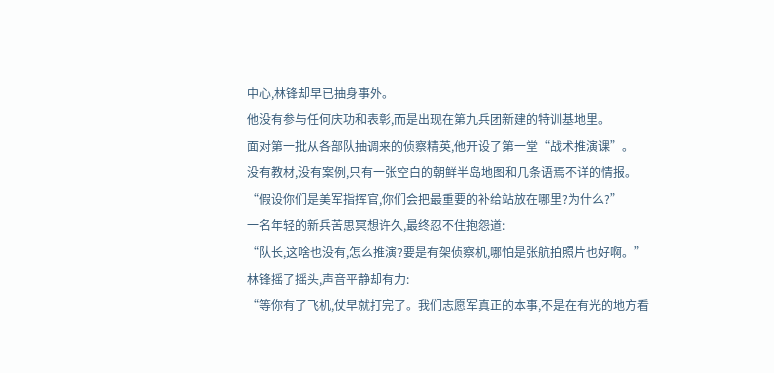中心,林锋却早已抽身事外。
他没有参与任何庆功和表彰,而是出现在第九兵团新建的特训基地里。
面对第一批从各部队抽调来的侦察精英,他开设了第一堂“战术推演课”。
没有教材,没有案例,只有一张空白的朝鲜半岛地图和几条语焉不详的情报。
“假设你们是美军指挥官,你们会把最重要的补给站放在哪里?为什么?”
一名年轻的新兵苦思冥想许久,最终忍不住抱怨道:
“队长,这啥也没有,怎么推演?要是有架侦察机,哪怕是张航拍照片也好啊。”
林锋摇了摇头,声音平静却有力:
“等你有了飞机,仗早就打完了。我们志愿军真正的本事,不是在有光的地方看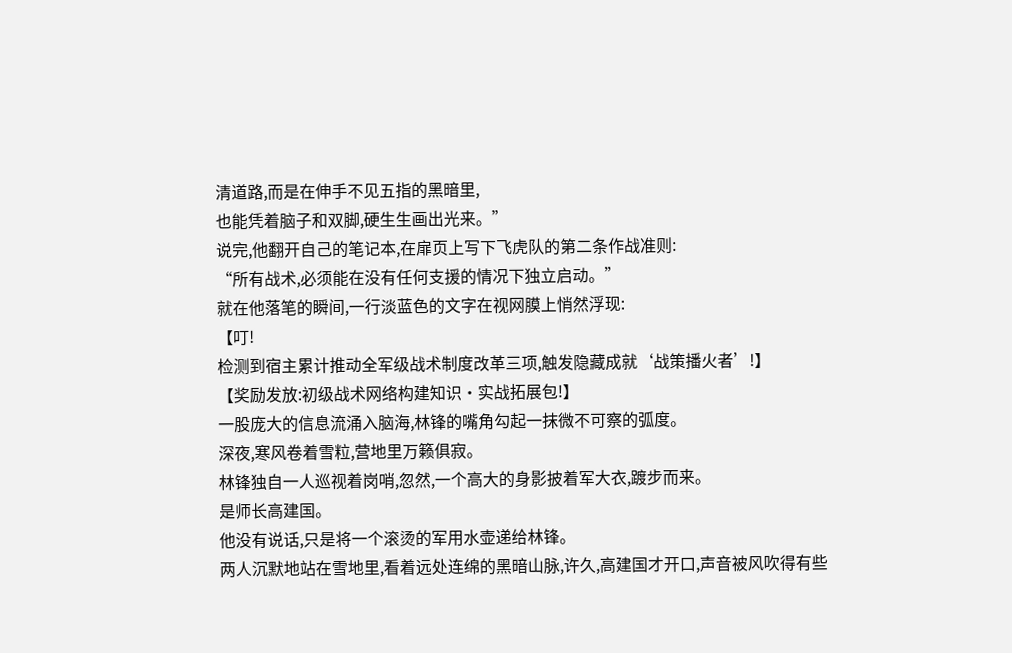清道路,而是在伸手不见五指的黑暗里,
也能凭着脑子和双脚,硬生生画出光来。”
说完,他翻开自己的笔记本,在扉页上写下飞虎队的第二条作战准则:
“所有战术,必须能在没有任何支援的情况下独立启动。”
就在他落笔的瞬间,一行淡蓝色的文字在视网膜上悄然浮现:
【叮!
检测到宿主累计推动全军级战术制度改革三项,触发隐藏成就‘战策播火者’!】
【奖励发放:初级战术网络构建知识·实战拓展包!】
一股庞大的信息流涌入脑海,林锋的嘴角勾起一抹微不可察的弧度。
深夜,寒风卷着雪粒,营地里万籁俱寂。
林锋独自一人巡视着岗哨,忽然,一个高大的身影披着军大衣,踱步而来。
是师长高建国。
他没有说话,只是将一个滚烫的军用水壶递给林锋。
两人沉默地站在雪地里,看着远处连绵的黑暗山脉,许久,高建国才开口,声音被风吹得有些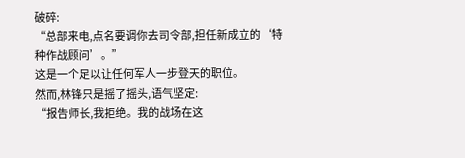破碎:
“总部来电,点名要调你去司令部,担任新成立的‘特种作战顾问’。”
这是一个足以让任何军人一步登天的职位。
然而,林锋只是摇了摇头,语气坚定:
“报告师长,我拒绝。我的战场在这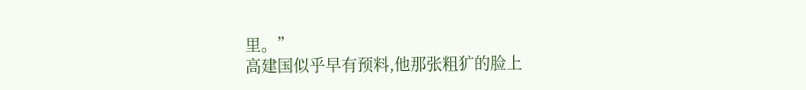里。”
高建国似乎早有预料,他那张粗犷的脸上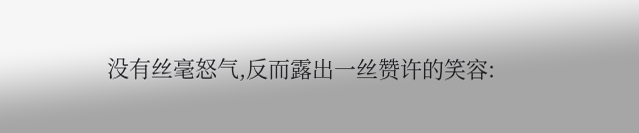没有丝毫怒气,反而露出一丝赞许的笑容: